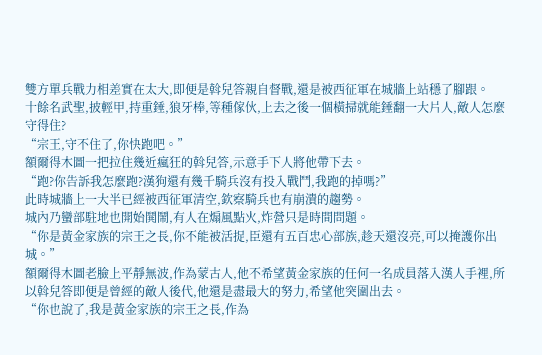雙方單兵戰力相差實在太大,即便是斡兒答親自督戰,還是被西征軍在城牆上站穩了腳跟。
十餘名武聖,披輕甲,持重錘,狼牙棒,等種傢伙,上去之後一個橫掃就能錘翻一大片人,敵人怎麼守得住?
“宗王,守不住了,你快跑吧。”
額爾得木圖一把拉住幾近瘋狂的斡兒答,示意手下人將他帶下去。
“跑?你告訴我怎麼跑?漢狗還有幾千騎兵沒有投入戰鬥,我跑的掉嗎?”
此時城牆上一大半已經被西征軍清空,欽察騎兵也有崩潰的趨勢。
城內乃蠻部駐地也開始鬨鬧,有人在煽風點火,炸營只是時間問題。
“你是黃金家族的宗王之長,你不能被活捉,臣還有五百忠心部族,趁天還沒亮,可以掩護你出城。”
額爾得木圖老臉上平靜無波,作為蒙古人,他不希望黃金家族的任何一名成員落入漢人手裡,所以斡兒答即便是曾經的敵人後代,他還是盡最大的努力,希望他突圍出去。
“你也說了,我是黃金家族的宗王之長,作為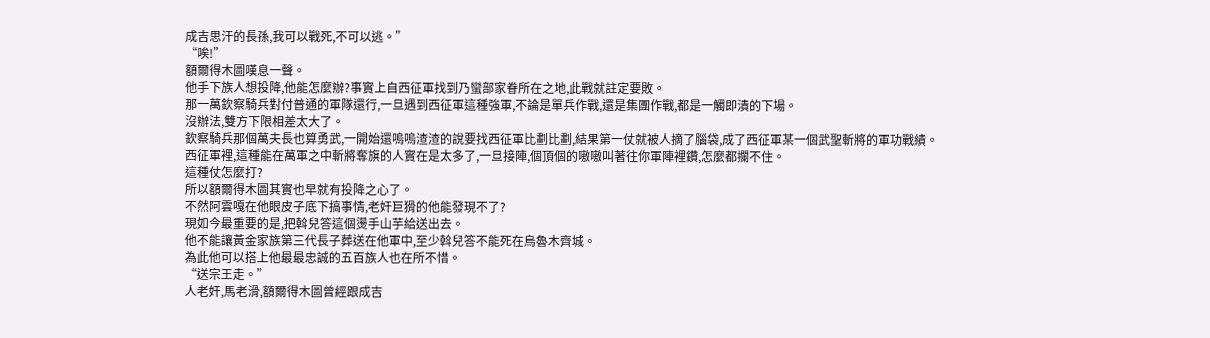成吉思汗的長孫,我可以戰死,不可以逃。”
“唉!”
額爾得木圖嘆息一聲。
他手下族人想投降,他能怎麼辦?事實上自西征軍找到乃蠻部家眷所在之地,此戰就註定要敗。
那一萬欽察騎兵對付普通的軍隊還行,一旦遇到西征軍這種強軍,不論是單兵作戰,還是集團作戰,都是一觸即潰的下場。
沒辦法,雙方下限相差太大了。
欽察騎兵那個萬夫長也算勇武,一開始還嗚嗚渣渣的說要找西征軍比劃比劃,結果第一仗就被人摘了腦袋,成了西征軍某一個武聖斬將的軍功戰績。
西征軍裡,這種能在萬軍之中斬將奪旗的人實在是太多了,一旦接陣,個頂個的嗷嗷叫著往你軍陣裡鑽,怎麼都攔不住。
這種仗怎麼打?
所以額爾得木圖其實也早就有投降之心了。
不然阿雲嘎在他眼皮子底下搞事情,老奸巨猾的他能發現不了?
現如今最重要的是,把斡兒答這個燙手山芋給送出去。
他不能讓黃金家族第三代長子葬送在他軍中,至少斡兒答不能死在烏魯木齊城。
為此他可以搭上他最最忠誠的五百族人也在所不惜。
“送宗王走。”
人老奸,馬老滑,額爾得木圖曾經跟成吉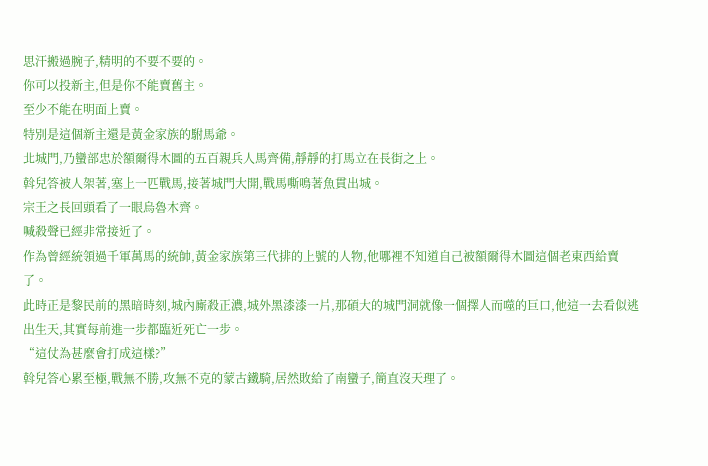思汗搬過腕子,精明的不要不要的。
你可以投新主,但是你不能賣舊主。
至少不能在明面上賣。
特別是這個新主還是黃金家族的駙馬爺。
北城門,乃蠻部忠於額爾得木圖的五百親兵人馬齊備,靜靜的打馬立在長街之上。
斡兒答被人架著,塞上一匹戰馬,接著城門大開,戰馬嘶鳴著魚貫出城。
宗王之長回頭看了一眼烏魯木齊。
喊殺聲已經非常接近了。
作為曾經統領過千軍萬馬的統帥,黃金家族第三代排的上號的人物,他哪裡不知道自己被額爾得木圖這個老東西給賣了。
此時正是黎民前的黑暗時刻,城內廝殺正濃,城外黑漆漆一片,那碩大的城門洞就像一個擇人而噬的巨口,他這一去看似逃出生天,其實每前進一步都臨近死亡一步。
“這仗為甚麼會打成這樣?”
斡兒答心累至極,戰無不勝,攻無不克的蒙古鐵騎,居然敗給了南蠻子,簡直沒天理了。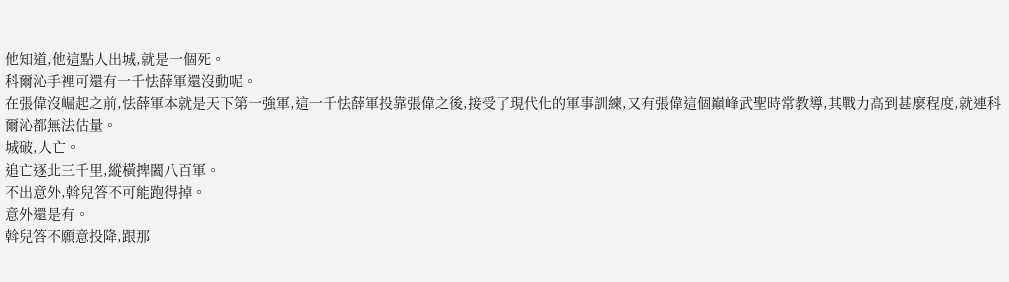他知道,他這點人出城,就是一個死。
科爾沁手裡可還有一千怯薛軍還沒動呢。
在張偉沒崛起之前,怯薛軍本就是天下第一強軍,這一千怯薛軍投靠張偉之後,接受了現代化的軍事訓練,又有張偉這個巔峰武聖時常教導,其戰力高到甚麼程度,就連科爾沁都無法估量。
城破,人亡。
追亡逐北三千里,縱橫捭闔八百軍。
不出意外,斡兒答不可能跑得掉。
意外還是有。
斡兒答不願意投降,跟那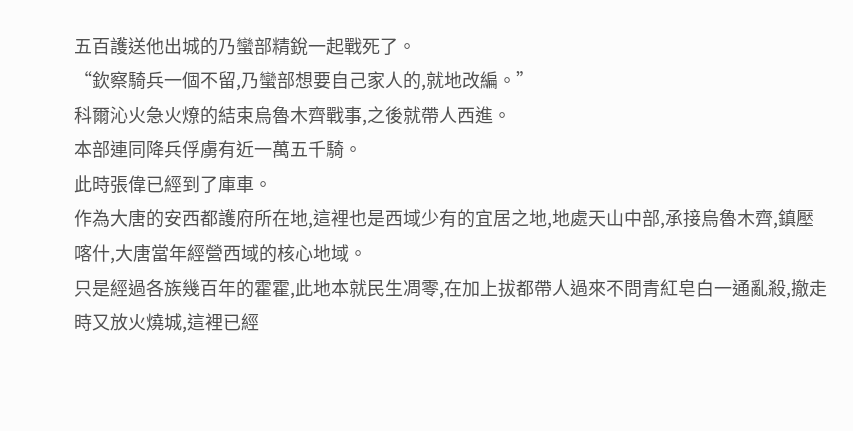五百護送他出城的乃蠻部精銳一起戰死了。
“欽察騎兵一個不留,乃蠻部想要自己家人的,就地改編。”
科爾沁火急火燎的結束烏魯木齊戰事,之後就帶人西進。
本部連同降兵俘虜有近一萬五千騎。
此時張偉已經到了庫車。
作為大唐的安西都護府所在地,這裡也是西域少有的宜居之地,地處天山中部,承接烏魯木齊,鎮壓喀什,大唐當年經營西域的核心地域。
只是經過各族幾百年的霍霍,此地本就民生凋零,在加上拔都帶人過來不問青紅皂白一通亂殺,撤走時又放火燒城,這裡已經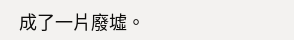成了一片廢墟。